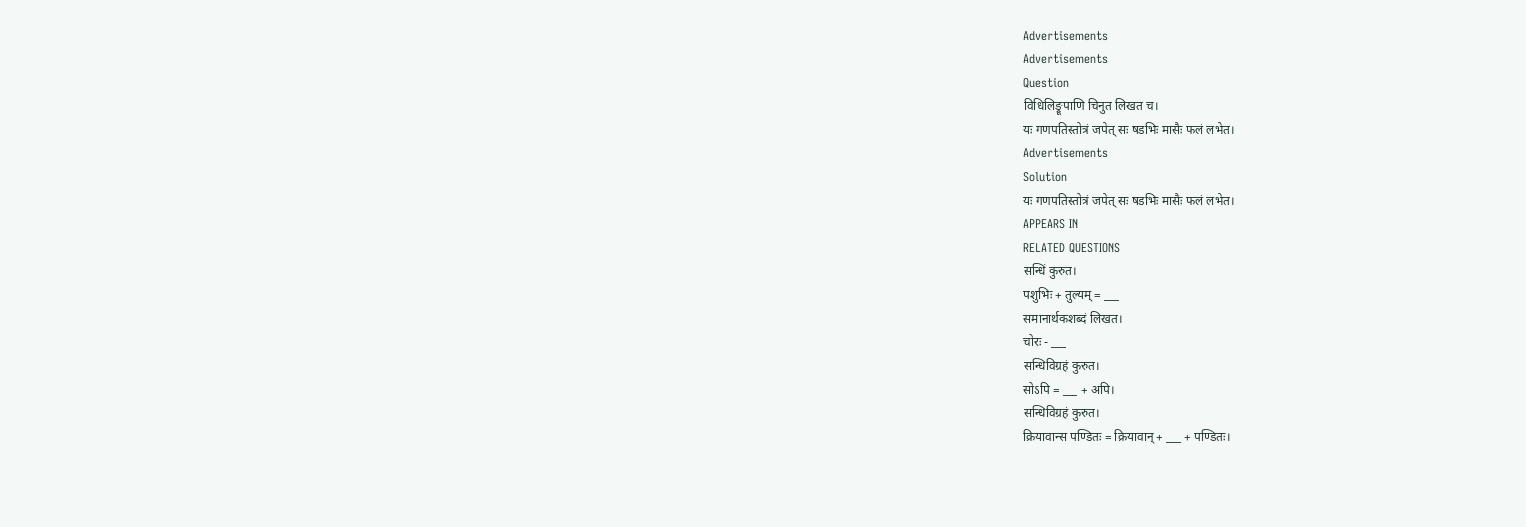Advertisements
Advertisements
Question
विधिलिङ्रूपाणि चिनुत लिखत च।
यः गणपतिस्तोत्रं जपेत् सः षडभिः मासैः फलं लभेत।
Advertisements
Solution
यः गणपतिस्तोत्रं जपेत् सः षडभिः मासैः फलं लभेत।
APPEARS IN
RELATED QUESTIONS
सन्धिं कुरुत।
पशुभिः + तुल्यम् = ___
समानार्थकशब्दं लिखत।
चोरः - ___
सन्धिविग्रहं कुरुत।
सोऽपि = ___ + अपि।
सन्धिविग्रहं कुरुत।
क्रियावान्स पण्डितः = क्रियावान् + ___ + पण्डितः।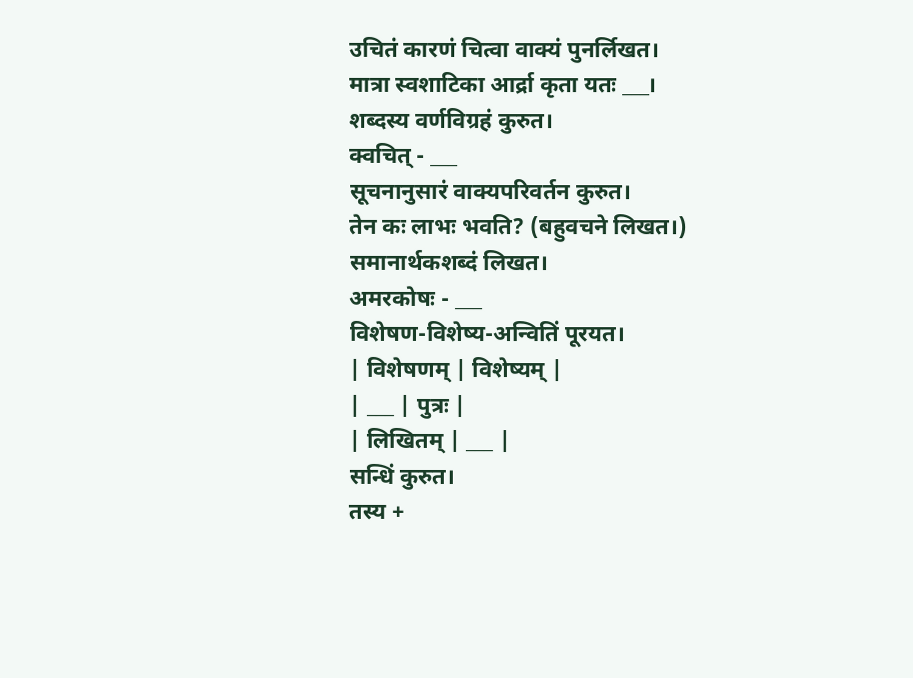उचितं कारणं चित्वा वाक्यं पुनर्लिखत।
मात्रा स्वशाटिका आर्द्रा कृता यतः ___।
शब्दस्य वर्णविग्रहं कुरुत।
क्वचित् - ___
सूचनानुसारं वाक्यपरिवर्तन कुरुत।
तेन कः लाभः भवति? (बहुवचने लिखत।)
समानार्थकशब्दं लिखत।
अमरकोषः - ___
विशेषण-विशेष्य-अन्वितिं पूरयत।
| विशेषणम् | विशेष्यम् |
| ___ | पुत्रः |
| लिखितम् | ___ |
सन्धिं कुरुत।
तस्य +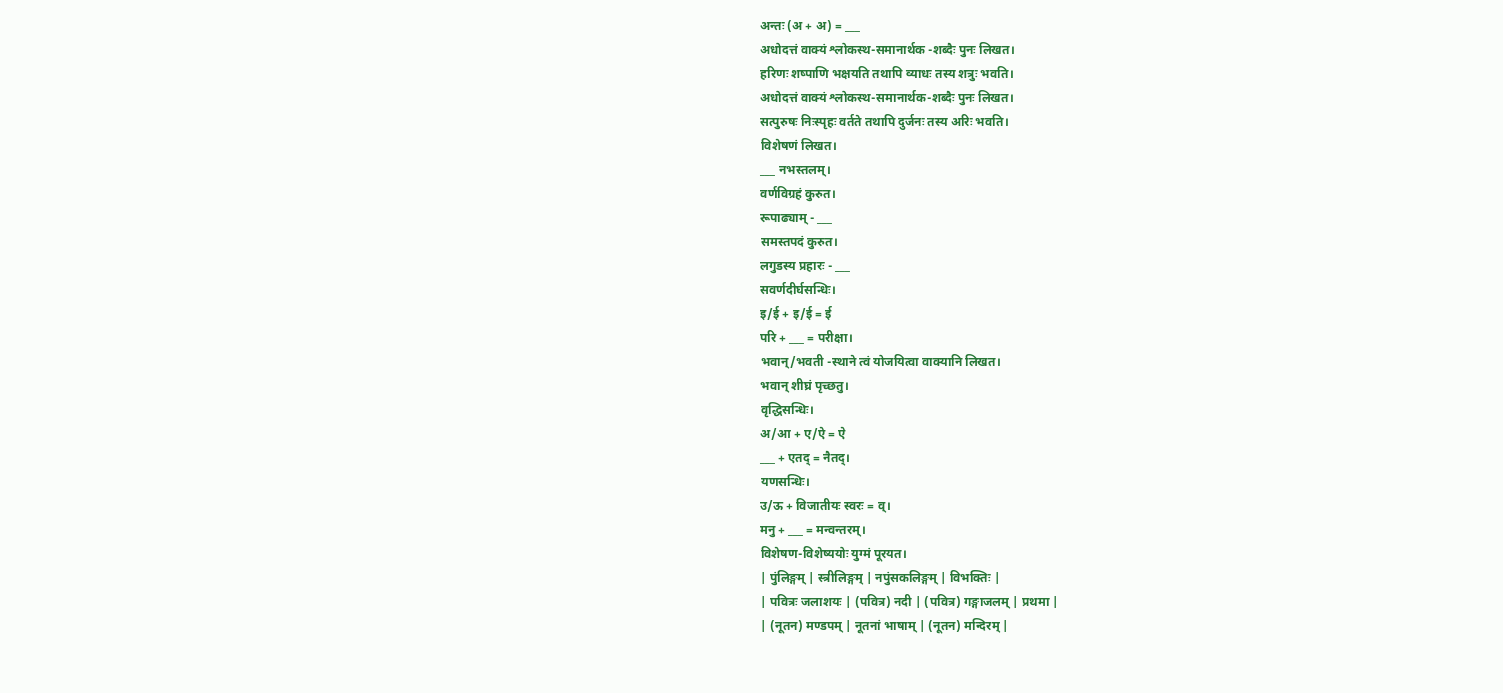अन्तः (अ + अ) = ___
अधोदत्तं वाक्यं श्लोकस्थ-समानार्थक -शब्दैः पुनः लिखत।
हरिणः शष्पाणि भक्षयति तथापि व्याधः तस्य शत्रुः भवति।
अधोदत्तं वाक्यं श्लोकस्थ-समानार्थक-शब्दैः पुनः लिखत।
सत्पुरुषः निःस्पृहः वर्तते तथापि दुर्जनः तस्य अरिः भवति।
विशेषणं लिखत।
___ नभस्तलम्।
वर्णविग्रहं कुरुत।
रूपाढ्याम् - ___
समस्तपदं कुरुत।
लगुडस्य प्रहारः - ___
सवर्णदीर्घसन्धिः।
इ/ई + इ/ई = ई
परि + ___ = परीक्षा।
भवान्/भवती -स्थाने त्वं योजयित्वा वाक्यानि लिखत।
भवान् शीघ्रं पृच्छतु।
वृद्धिसन्धिः।
अ/आ + ए/ऐ = ऐ
___ + एतद् = नैतद्।
यणसन्धिः।
उ/ऊ + विजातीयः स्वरः = व्।
मनु + ___ = मन्वन्तरम्।
विशेषण-विशेष्ययोः युग्मं पूरयत।
| पुंलिङ्गम् | स्त्रीलिङ्गम् | नपुंसकलिङ्गम् | विभक्तिः |
| पवित्रः जलाशयः | (पवित्र) नदी | (पवित्र) गङ्गाजलम् | प्रथमा |
| (नूतन) मण्डपम् | नूतनां भाषाम् | (नूतन) मन्दिरम् |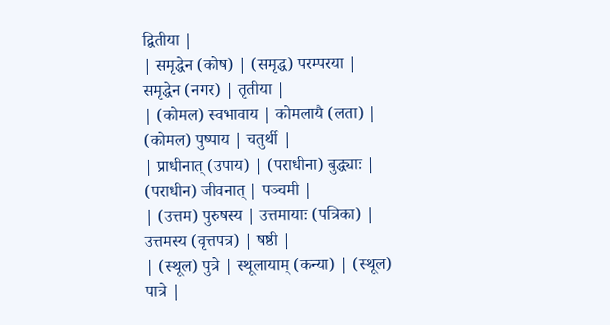द्वितीया |
| समृद्धेन (कोष) | (समृद्ध) परम्परया | समृद्धेन (नगर) | तृतीया |
| (कोमल) स्वभावाय | कोमलायै (लता) | (कोमल) पुष्पाय | चतुर्थी |
| प्राधीनात् (उपाय) | (पराधीना) बुद्ध्याः | (पराधीन) जीवनात् | पञ्चमी |
| (उत्तम) पुरुषस्य | उत्तमायाः (पत्रिका) | उत्तमस्य (वृत्तपत्र) | षष्ठी |
| (स्थूल) पुत्रे | स्थूलायाम् (कन्या) | (स्थूल) पात्रे |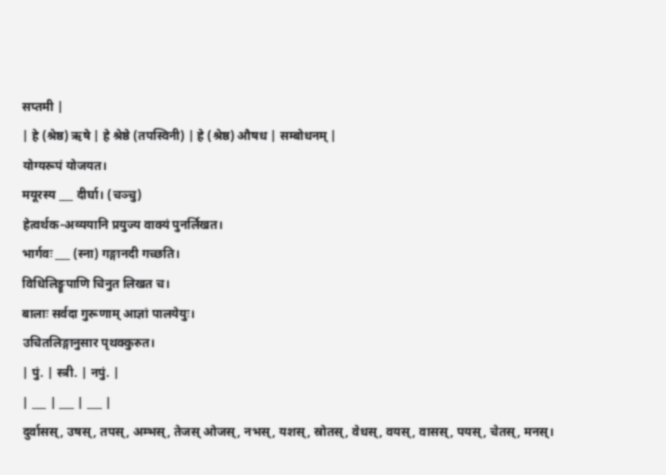सप्तमी |
| हे (श्रेष्ठ) ऋषे | हे श्रेष्ठे (तपस्विनी) | हे (श्रेष्ठ) औषध | सम्बोधनम् |
योग्यरूपं योजयत।
मयूरस्य ___ दीर्घा। (चञ्चु)
हेत्वर्थक-अव्ययानि प्रयुज्य वाक्यं पुनर्लिखत।
भार्गवः ___ (स्ना) गङ्गानदी गच्छति।
विधिलिङ्रूपाणि चिनुत लिखत च।
बालाः सर्वदा गुरूणाम् आज्ञां पालयेयुः।
उचितलिङ्गानुसार पृथक्कुरुत।
| पुं. | स्त्री. | नपुं. |
| ___ | ___ | ___ |
दुर्वासस्, उषस्, तपस्, अम्भस्, तेजस् ओजस्, नभस्, यशस्, स्रोतस्, वेधस्, वयस्, वासस्, पयस्, चेतस्, मनस्।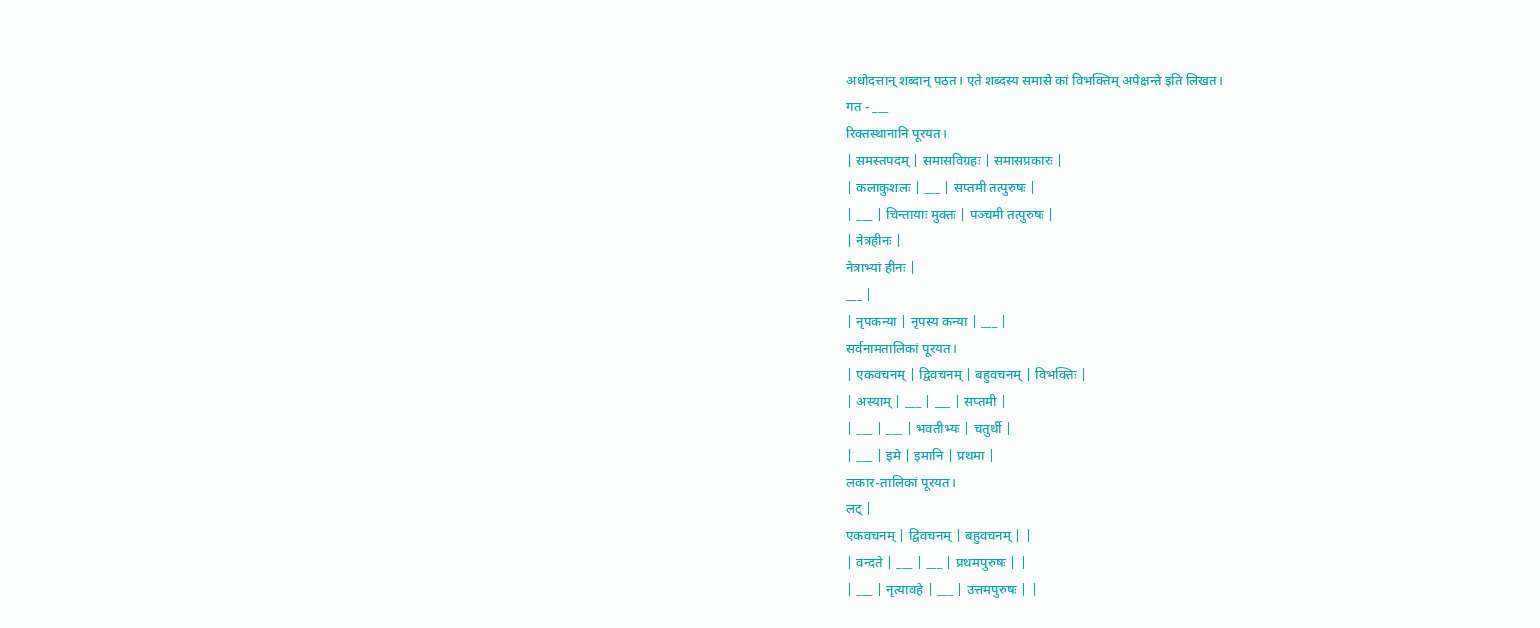अधोदत्तान् शब्दान् पठत। एते शब्दस्य समासे कां विभक्तिम् अपेक्षन्ते इति लिखत।
गत - ___
रिक्तस्थानानि पूरयत।
| समस्तपदम् | समासविग्रहः | समासप्रकारः |
| कलाकुशलः | ___ | सप्तमी तत्पुरुषः |
| ___ | चिन्तायाः मुक्तः | पञ्चमी तत्पुरुषः |
| नेत्रहीनः |
नेत्राभ्यां हीनः |
___ |
| नृपकन्या | नृपस्य कन्या | ___ |
सर्वनामतालिकां पूरयत।
| एकवचनम् | द्विवचनम् | बहुवचनम् | विभक्तिः |
| अस्याम् | ___ | ___ | सप्तमी |
| ___ | ___ | भवतीभ्यः | चतुर्थी |
| ___ | इमे | इमानि | प्रथमा |
लकार-तालिकां पूरयत।
लट् |
एकवचनम् | द्विवचनम् | बहुवचनम् | |
| वन्दते | ___ | ___ | प्रथमपुरुषः | |
| ___ | नृत्यावहे | ___ | उत्तमपुरुषः | |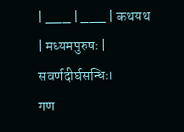| ___ | ___ | कथयथ | मध्यमपुरुषः |
सवर्णदीर्घसन्धिः।
गण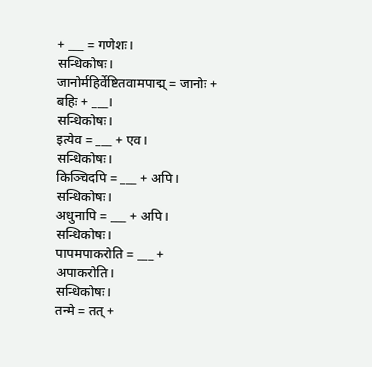+ ___ = गणेशः।
सन्धिकोषः।
जानोर्महिर्वेष्टितवामपाद्म् = जानोः + बहिः + ___।
सन्धिकोषः।
इत्येव = ___ + एव।
सन्धिकोषः।
किञ्चिदपि = ___ + अपि।
सन्धिकोषः।
अधुनापि = ___ + अपि।
सन्धिकोषः।
पापमपाकरोति = ___ + अपाकरोति।
सन्धिकोषः।
तन्मे = तत् +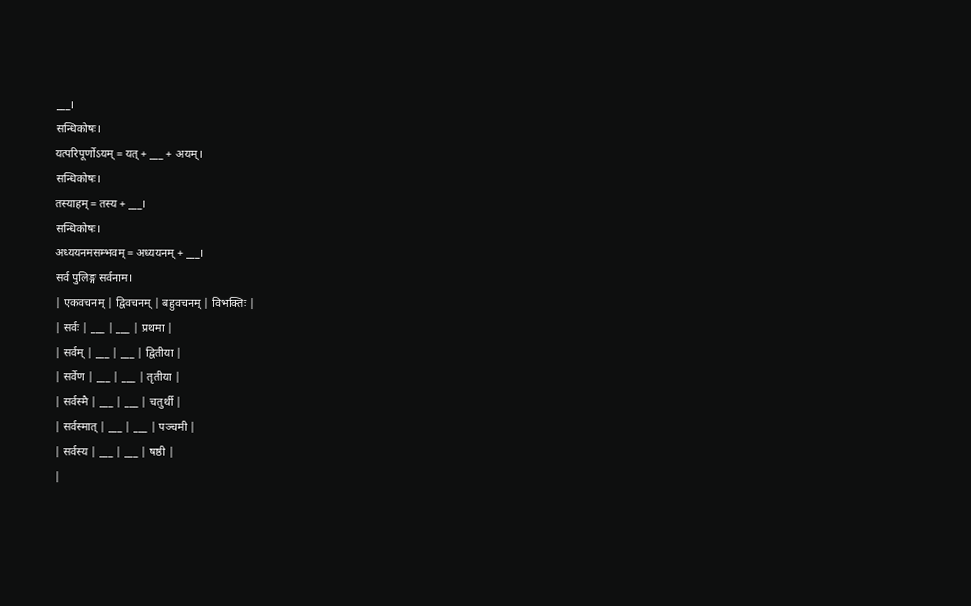___।
सन्धिकोषः।
यत्परिपूर्णोऽयम् = यत् + ___ + अयम्।
सन्धिकोषः।
तस्याहम् = तस्य + ___।
सन्धिकोषः।
अध्ययनमसम्भवम् = अध्ययनम् + ___।
सर्व पुलिङ्ग सर्वनाम।
| एकवचनम् | द्विवचनम् | बहुवचनम् | विभक्तिः |
| सर्वः | ___ | ___ | प्रथमा |
| सर्वम् | ___ | ___ | द्वितीया |
| सर्वेण | ___ | ___ | तृतीया |
| सर्वस्मै | ___ | ___ | चतुर्थी |
| सर्वस्मात् | ___ | ___ | पञ्चमी |
| सर्वस्य | ___ | ___ | षष्ठी |
|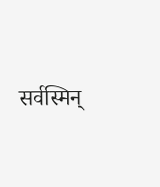सर्वस्मिन्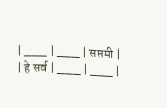| ___ | ___ | सप्तमी |
| हे सर्व | ___ | ___ |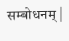सम्बोधनम् |